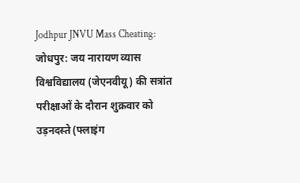Jodhpur JNVU Mass Cheating: जोधपुर: जय नारायण व्यास विश्वविद्यालय (जेएनवीयू) की सत्रांत परीक्षाओं के दौरान शुक्रवार को उड़नदस्ते (फ्लाइंग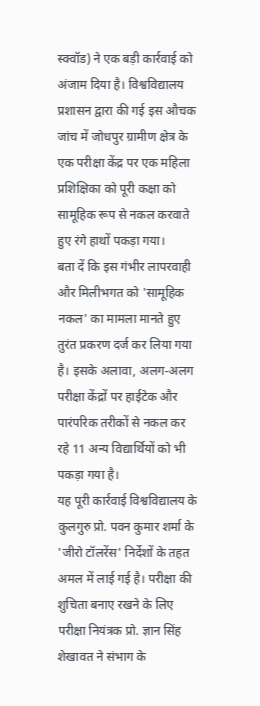स्क्वॉड) ने एक बड़ी कार्रवाई को अंजाम दिया है। विश्वविद्यालय प्रशासन द्वारा की गई इस औचक जांच में जोधपुर ग्रामीण क्षेत्र के एक परीक्षा केंद्र पर एक महिला प्रशिक्षिका को पूरी कक्षा को सामूहिक रूप से नकल करवाते हुए रंगे हाथों पकड़ा गया।
बता दें कि इस गंभीर लापरवाही और मिलीभगत को 'सामूहिक नकल' का मामला मानते हुए तुरंत प्रकरण दर्ज कर लिया गया है। इसके अलावा, अलग-अलग परीक्षा केंद्रों पर हाईटेक और पारंपरिक तरीकों से नकल कर रहे 11 अन्य विद्यार्थियों को भी पकड़ा गया है।
यह पूरी कार्रवाई विश्वविद्यालय के कुलगुरु प्रो. पवन कुमार शर्मा के 'जीरो टॉलरेंस' निर्देशों के तहत अमल में लाई गई है। परीक्षा की शुचिता बनाए रखने के लिए परीक्षा नियंत्रक प्रो. ज्ञान सिंह शेखावत ने संभाग के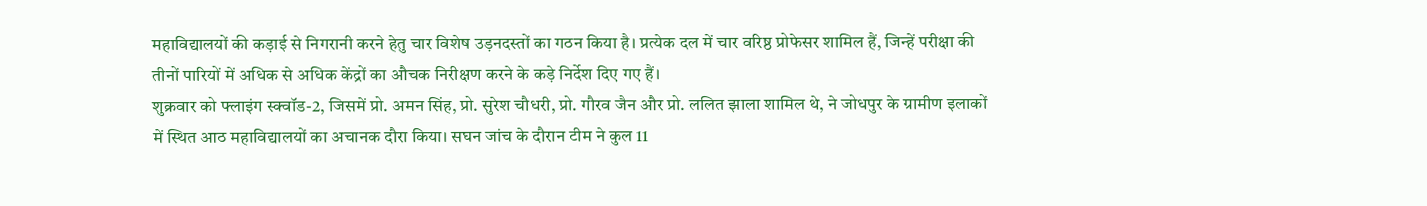महाविद्यालयों की कड़ाई से निगरानी करने हेतु चार विशेष उड़नदस्तों का गठन किया है। प्रत्येक दल में चार वरिष्ठ प्रोफेसर शामिल हैं, जिन्हें परीक्षा की तीनों पारियों में अधिक से अधिक केंद्रों का औचक निरीक्षण करने के कड़े निर्देश दिए गए हैं।
शुक्रवार को फ्लाइंग स्क्वॉड-2, जिसमें प्रो. अमन सिंह, प्रो. सुरेश चौधरी, प्रो. गौरव जैन और प्रो. ललित झाला शामिल थे, ने जोधपुर के ग्रामीण इलाकों में स्थित आठ महाविद्यालयों का अचानक दौरा किया। सघन जांच के दौरान टीम ने कुल 11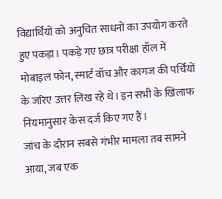विद्यार्थियों को अनुचित साधनों का उपयोग करते हुए पकड़ा। पकड़े गए छात्र परीक्षा हॉल में मोबाइल फोन, स्मार्ट वॉच और कागज की पर्चियों के जरिए उत्तर लिख रहे थे। इन सभी के खिलाफ नियमानुसार केस दर्ज किए गए हैं।
जांच के दौरान सबसे गंभीर मामला तब सामने आया, जब एक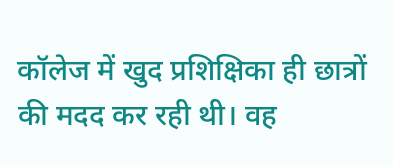कॉलेज में खुद प्रशिक्षिका ही छात्रों की मदद कर रही थी। वह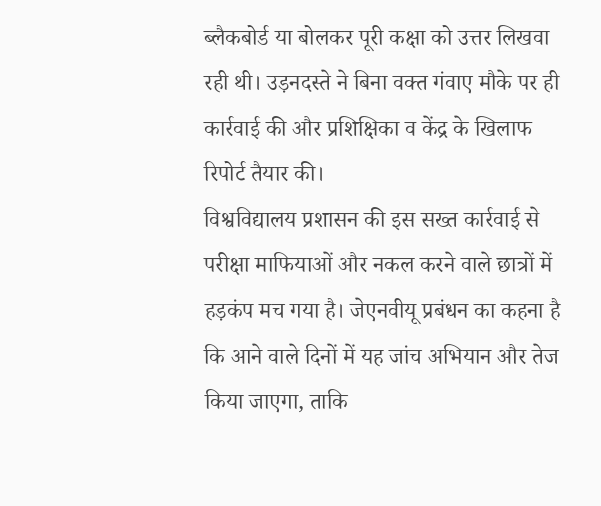ब्लैकबोर्ड या बोलकर पूरी कक्षा को उत्तर लिखवा रही थी। उड़नदस्ते ने बिना वक्त गंवाए मौके पर ही कार्रवाई की और प्रशिक्षिका व केंद्र के खिलाफ रिपोर्ट तैयार की।
विश्वविद्यालय प्रशासन की इस सख्त कार्रवाई से परीक्षा माफियाओं और नकल करने वाले छात्रों में हड़कंप मच गया है। जेएनवीयू प्रबंधन का कहना है कि आने वाले दिनों में यह जांच अभियान और तेज किया जाएगा, ताकि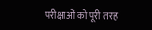परीक्षाओं को पूरी तरह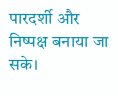पारदर्शी और निष्पक्ष बनाया जा सके।